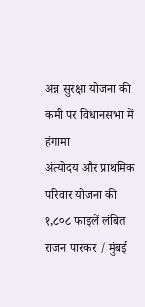अन्न सुरक्षा योजना की कमी पर विधानसभा में हंगामा
अंत्योदय और प्राथमिक परिवार योजना की १,८०८ फाइलें लंबित
राजन पारकर / मुंबई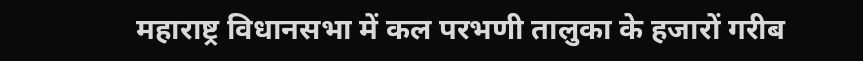महाराष्ट्र विधानसभा में कल परभणी तालुका के हजारों गरीब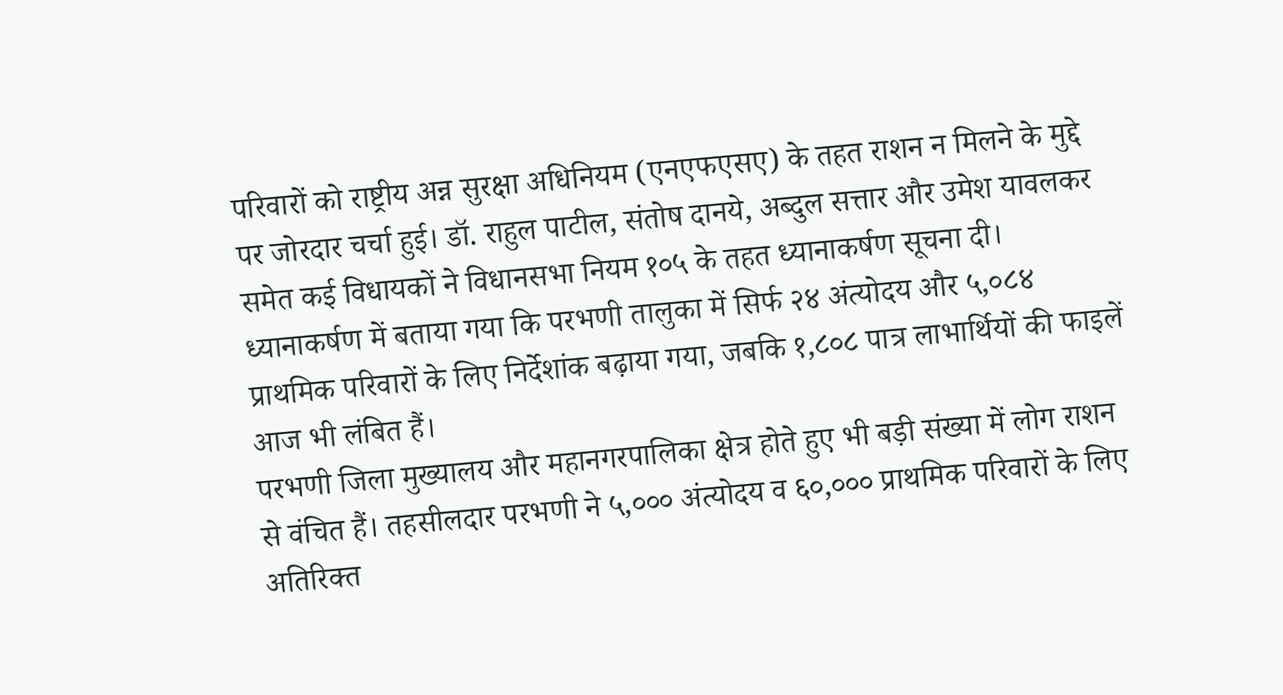परिवारों को राष्ट्रीय अन्न सुरक्षा अधिनियम (एनएफएसए) के तहत राशन न मिलने के मुद्दे पर जोरदार चर्चा हुई। डॉ. राहुल पाटील, संतोष दानये, अब्दुल सत्तार और उमेश यावलकर समेत कई विधायकों ने विधानसभा नियम १०५ के तहत ध्यानाकर्षण सूचना दी। ध्यानाकर्षण में बताया गया कि परभणी तालुका में सिर्फ २४ अंत्योदय और ५,०८४ प्राथमिक परिवारों के लिए निर्देशांक बढ़ाया गया, जबकि १,८०८ पात्र लाभार्थियों की फाइलें आज भी लंबित हैं।
परभणी जिला मुख्यालय और महानगरपालिका क्षेत्र होते हुए भी बड़ी संख्या में लोग राशन से वंचित हैं। तहसीलदार परभणी ने ५,००० अंत्योदय व ६०,००० प्राथमिक परिवारों के लिए अतिरिक्त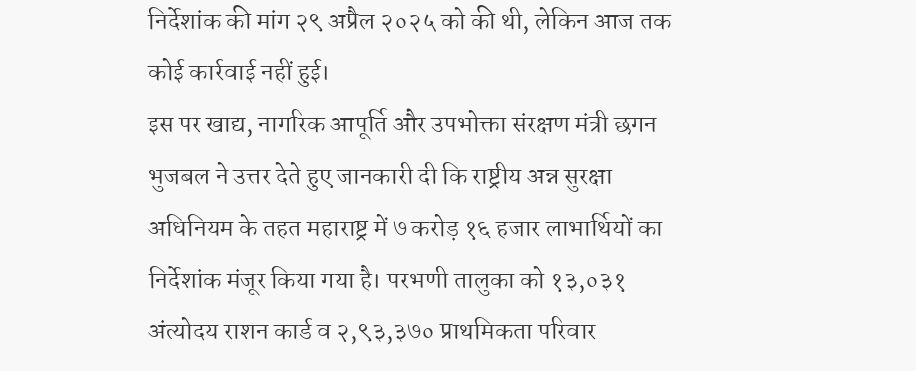निर्देशांक की मांग २९ अप्रैल २०२५ को की थी, लेकिन आज तक कोई कार्रवाई नहीं हुई।
इस पर खाद्य, नागरिक आपूर्ति और उपभोक्ता संरक्षण मंत्री छगन भुजबल ने उत्तर देते हुए जानकारी दी कि राष्ट्रीय अन्न सुरक्षा अधिनियम के तहत महाराष्ट्र में ७ करोड़ १६ हजार लाभार्थियों का निर्देशांक मंजूर किया गया है। परभणी तालुका को १३,०३१ अंत्योदय राशन कार्ड व २,९३,३७० प्राथमिकता परिवार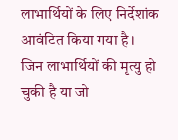लाभार्थियों के लिए निर्देशांक आवंटित किया गया है।
जिन लाभार्थियों की मृत्यु हो चुकी है या जो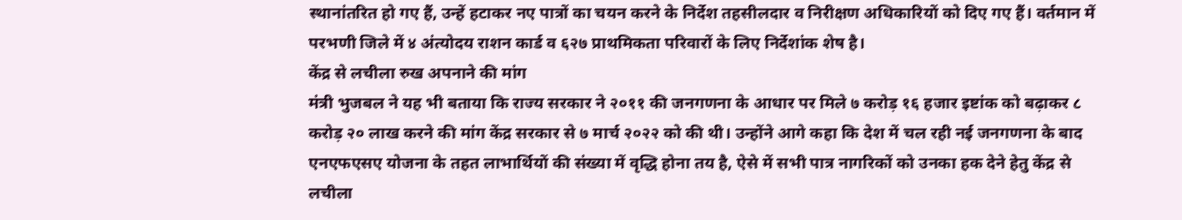स्थानांतरित हो गए हैं, उन्हें हटाकर नए पात्रों का चयन करने के निर्देश तहसीलदार व निरीक्षण अधिकारियों को दिए गए हैं। वर्तमान में परभणी जिले में ४ अंत्योदय राशन कार्ड व ६२७ प्राथमिकता परिवारों के लिए निर्देशांक शेष है।
केंद्र से लचीला रुख अपनाने की मांग
मंत्री भुजबल ने यह भी बताया कि राज्य सरकार ने २०११ की जनगणना के आधार पर मिले ७ करोड़ १६ हजार इष्टांक को बढ़ाकर ८ करोड़ २० लाख करने की मांग केंद्र सरकार से ७ मार्च २०२२ को की थी। उन्होंने आगे कहा कि देश में चल रही नई जनगणना के बाद एनएफएसए योजना के तहत लाभार्थियों की संख्या में वृद्धि होना तय है, ऐसे में सभी पात्र नागरिकों को उनका हक देने हेतु केंद्र से लचीला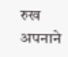रुख अपनाने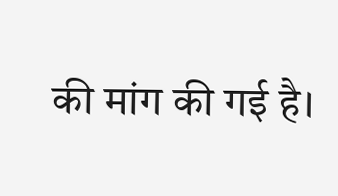की मांग की गई है।